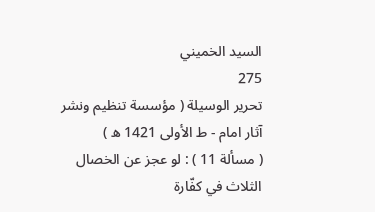السيد الخميني
275
تحرير الوسيلة ( مؤسسة تنظيم ونشر آثار امام - ط الأولى 1421 ه )
( مسألة 11 ) : لو عجز عن الخصال الثلاث في كفّارة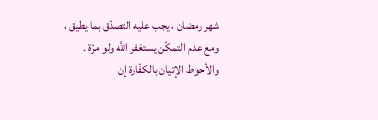شهر رمضان ، يجب عليه التصدّق بما يطيق ، ومع عدم التمكّن يستغفر اللَّه ولو مرّة . والأحوط الإتيان بالكفّارة إن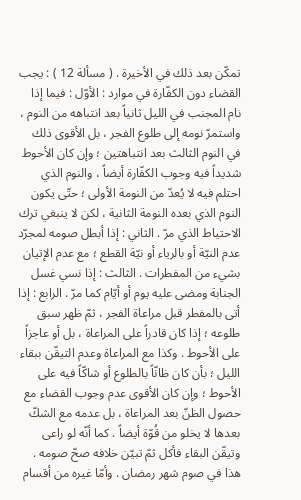تمكّن بعد ذلك في الأخيرة . ( مسألة 12 ) : يجب القضاء دون الكفّارة في موارد : الأوّل : فيما إذا نام المجنب في الليل ثانياً بعد انتباهه من النوم ، واستمرّ نومه إلى طلوع الفجر ، بل الأقوى ذلك في النوم الثالث بعد انتباهتين ؛ وإن كان الأحوط شديداً فيه وجوب الكفّارة أيضاً ، والنوم الذي احتلم فيه لا يُعدّ من النومة الأولى ؛ حتّى يكون النوم الذي بعده النومة الثانية ، لكن لا ينبغي ترك الاحتياط الذي مرّ . الثاني : إذا أبطل صومه لمجرّد عدم النيّة أو بالرياء أو نيّة القطع ؛ مع عدم الإتيان بشيء من المفطرات . الثالث : إذا نسي غسل الجنابة ومضى عليه يوم أو أيّام كما مرّ . الرابع : إذا أتى بالمفطر قبل مراعاة الفجر ، ثمّ ظهر سبق طلوعه ؛ إذا كان قادراً على المراعاة ، بل أو عاجزاً على الأحوط . وكذا مع المراعاة وعدم التيقّن ببقاء الليل ؛ بأن كان ظانّاً بالطلوع أو شاكّاً فيه على الأحوط ؛ وإن كان الأقوى عدم وجوب القضاء مع حصول الظنّ بعد المراعاة ، بل عدمه مع الشكّ بعدها لا يخلو من قُوّة أيضاً . كما أنّه لو راعى وتيقّن البقاء فأكل ثمّ تبيّن خلافه صحّ صومه . هذا في صوم شهر رمضان . وأمّا غيره من أقسام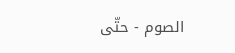الصوم - حتّى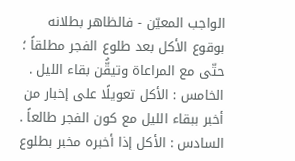الواجب المعيّن - فالظاهر بطلانه بوقوع الأكل بعد طلوع الفجر مطلقاً ؛ حتّى مع المراعاة وتيقُّن بقاء الليل . الخامس : الأكل تعويلًا على إخبار من أخبر ببقاء الليل مع كون الفجر طالعاً . السادس : الأكل إذا أخبره مخبر بطلوع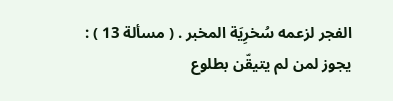الفجر لزعمه سُخرِيَة المخبر . ( مسألة 13 ) : يجوز لمن لم يتيقّن بطلوع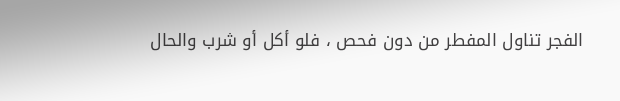الفجر تناول المفطر من دون فحص ، فلو أكل أو شرب والحال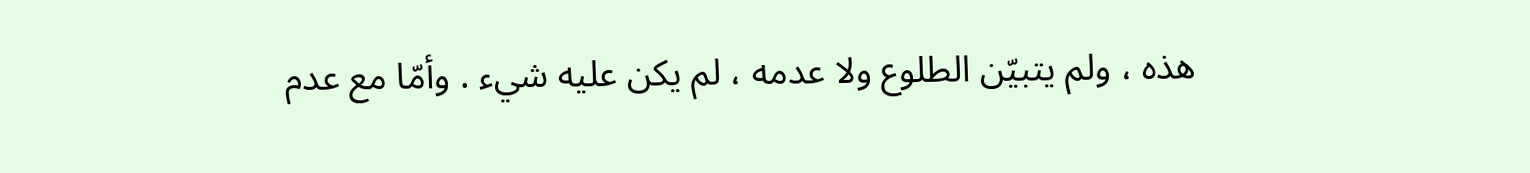هذه ، ولم يتبيّن الطلوع ولا عدمه ، لم يكن عليه شيء . وأمّا مع عدم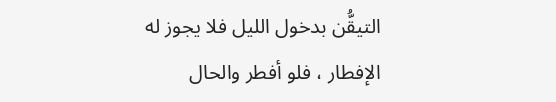التيقُّن بدخول الليل فلا يجوز له الإفطار ، فلو أفطر والحال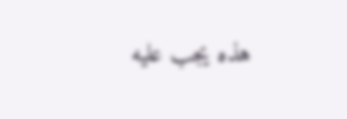هذه يجب عليه